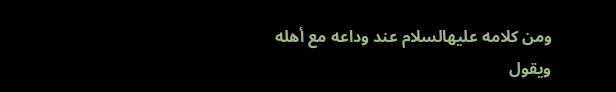ومن كلامه عليهالسلام عند وداعه مع أهله
ويقول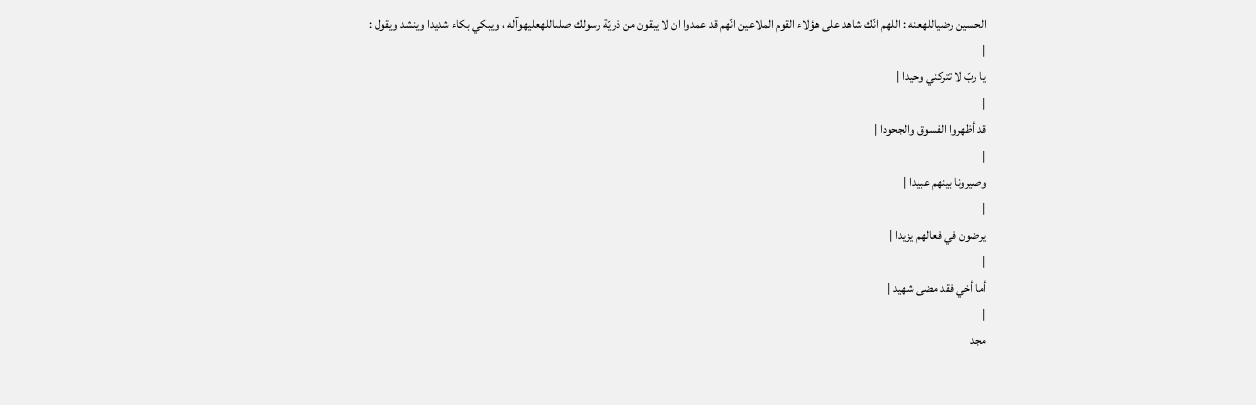الحسين رضياللهعنه : اللهم انّك شاهد على هؤلاء القوم الملاعين انّهم قد عمدوا ان لا يبقون من ذريّة رسولك صلىاللهعليهوآله ، ويبكي بكاء شديدا وينشد ويقول :
|
يا ربّ لا تتركني وحيدا |
|
قد أظهروا الفسوق والجحودا |
|
وصيرونا بينهم عبيدا |
|
يرضون في فعالهم يزيدا |
|
أما أخي فقد مضى شهيد |
|
مجد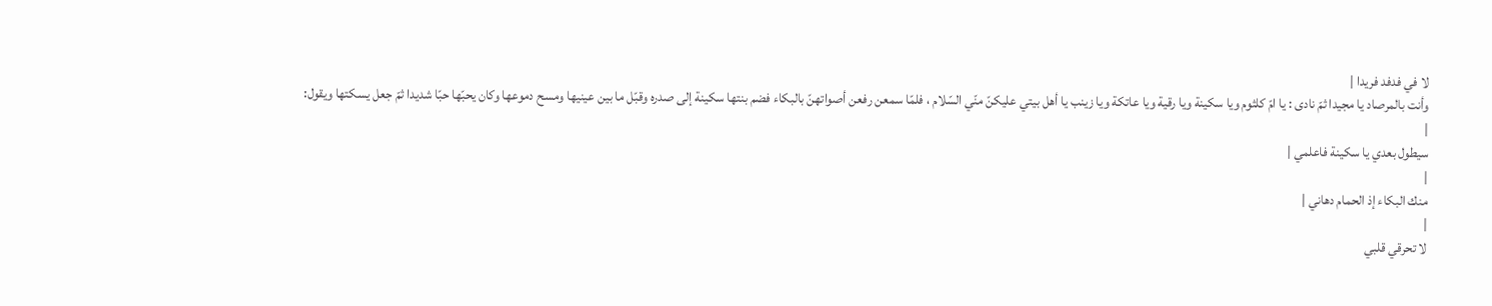لا في فدفد فريدا |
وأنت بالمرصاد يا مجيدا ثمّ نادى : يا امّ كلثوم ويا سكينة ويا رقية ويا عاتكة ويا زينب يا أهل بيتي عليكنّ منّي السّلام ، فلمّا سمعن رفعن أصواتهنّ بالبكاء فضم بنتها سكينة إلى صدره وقبّل ما بين عينيها ومسح دموعها وكان يحبّها حبّا شديدا ثمّ جعل يسكتها ويقول:
|
سيطول بعدي يا سكينة فاعلمي |
|
منك البكاء إذ الحمام دهاني |
|
لا تحرقي قلبي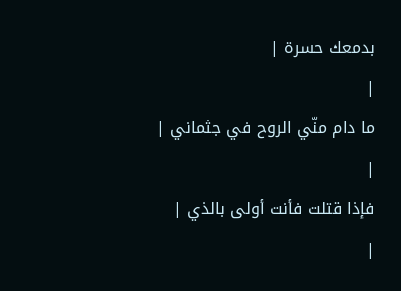بدمعك حسرة |
|
ما دام منّي الروح في جثماني |
|
فإذا قتلت فأنت أولى بالذي |
|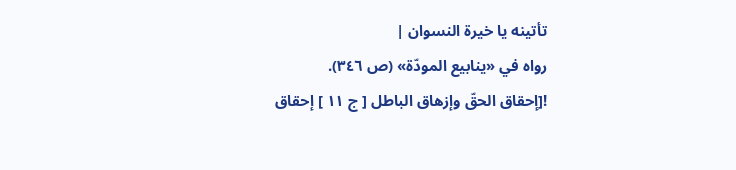تأتينه يا خيرة النسوان |
رواه في «ينابيع المودّة» (ص ٣٤٦).
![إحقاق الحقّ وإزهاق الباطل [ ج ١١ ] إحقاق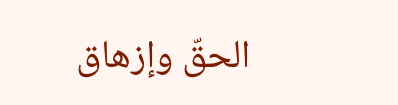الحقّ وإزهاق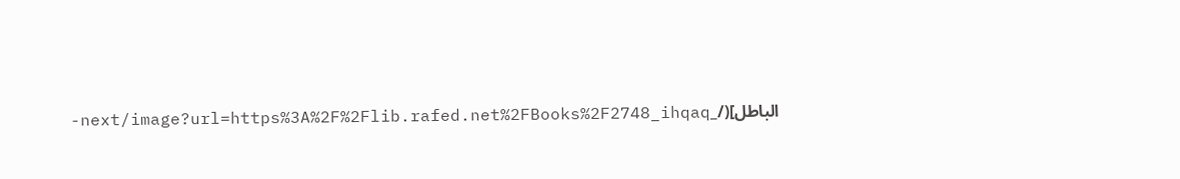الباطل](/_next/image?url=https%3A%2F%2Flib.rafed.net%2FBooks%2F2748_ihqaq-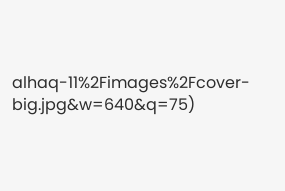alhaq-11%2Fimages%2Fcover-big.jpg&w=640&q=75)